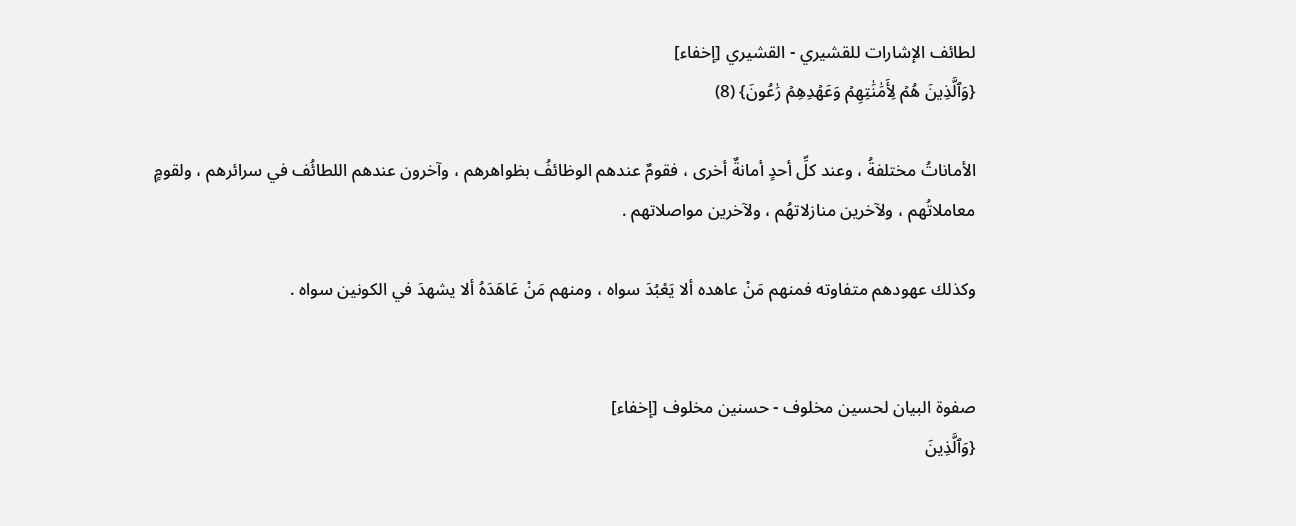لطائف الإشارات للقشيري - القشيري [إخفاء]
{وَٱلَّذِينَ هُمۡ لِأَمَٰنَٰتِهِمۡ وَعَهۡدِهِمۡ رَٰعُونَ} (8)

الأماناتُ مختلفةُ ، وعند كلِّ أحدٍ أمانةٌ أخرى ، فقومٌ عندهم الوظائفُ بظواهرهم ، وآخرون عندهم اللطائُف في سرائرهم ، ولقومٍ معاملاتُهم ، ولآخرين منازلاتهُم ، ولآخرين مواصلاتهم .

وكذلك عهودهم متفاوته فمنهم مَنْ عاهده ألا يَعْبُدَ سواه ، ومنهم مَنْ عَاهَدَهُ ألا يشهدَ في الكونين سواه .


صفوة البيان لحسين مخلوف - حسنين مخلوف [إخفاء]
{وَٱلَّذِينَ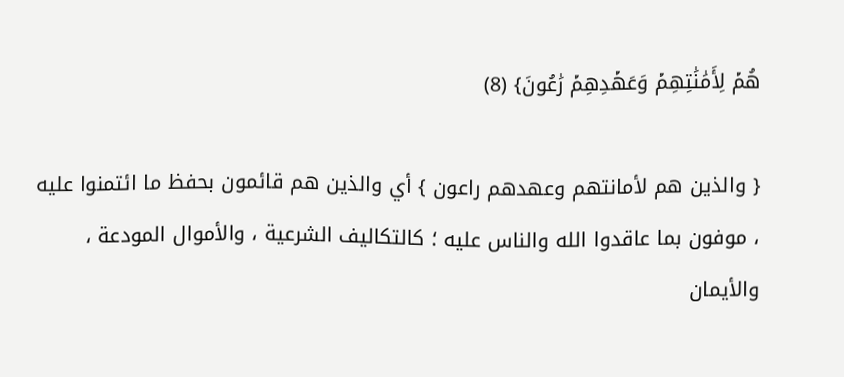هُمۡ لِأَمَٰنَٰتِهِمۡ وَعَهۡدِهِمۡ رَٰعُونَ} (8)

{ والذين هم لأمانتهم وعهدهم راعون } أي والذين هم قائمون بحفظ ما ائتمنوا عليه ، موفون بما عاقدوا الله والناس عليه ؛ كالتكاليف الشرعية ، والأموال المودعة ، والأيمان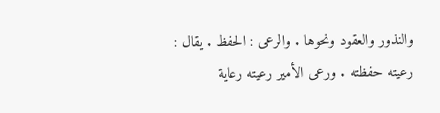والنذور والعقود ونحوها . والرعى : الحفظ . يقال : رعيته حفظته . ورعى الأمير رعيته رعاية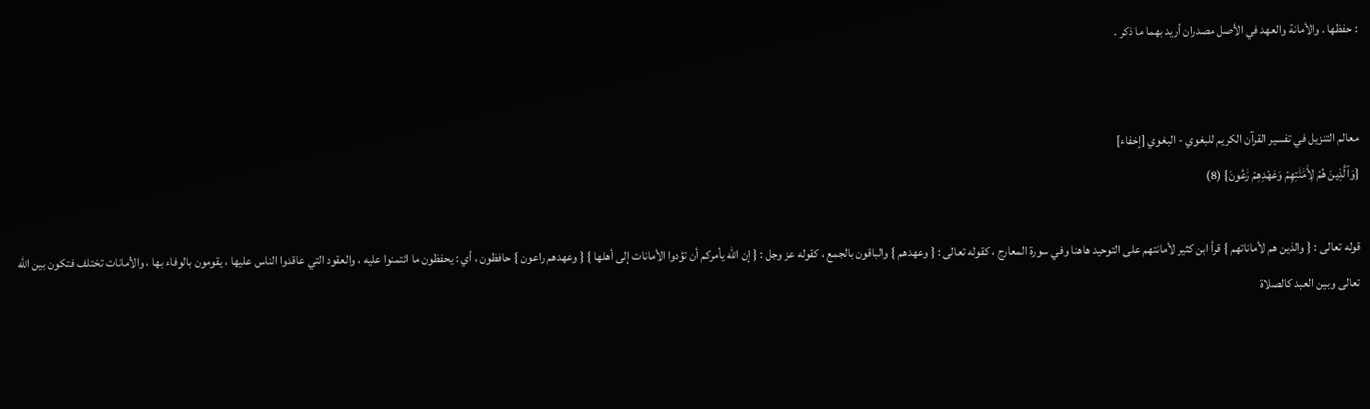: حفظها . والأمانة والعهد في الأصل مصدران أريد بهما ما ذكر .


معالم التنزيل في تفسير القرآن الكريم للبغوي - البغوي [إخفاء]
{وَٱلَّذِينَ هُمۡ لِأَمَٰنَٰتِهِمۡ وَعَهۡدِهِمۡ رَٰعُونَ} (8)

قوله تعالى : { والذين هم لأماناتهم } قرأ ابن كثير لأمانتهم على التوحيد هاهنا وفي سورة المعارج ، كقوله تعالى : { وعهدهم } والباقون بالجمع ، كقوله عز وجل : { إن الله يأمركم أن تؤدوا الأمانات إلى أهلها } { وعهدهم راعون } حافظون ، أي : يحفظون ما ائتمنوا عليه ، والعقود التي عاقدوا الناس عليها ، يقومون بالوفاء بها ، والأمانات تختلف فتكون بين الله تعالى وبين العبد كالصلاة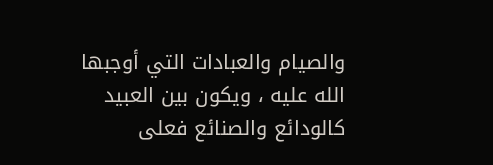والصيام والعبادات التي أوجبها الله عليه ، ويكون بين العبيد كالودائع والصنائع فعلى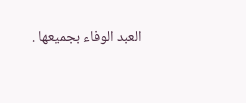العبد الوفاء بجميعها .